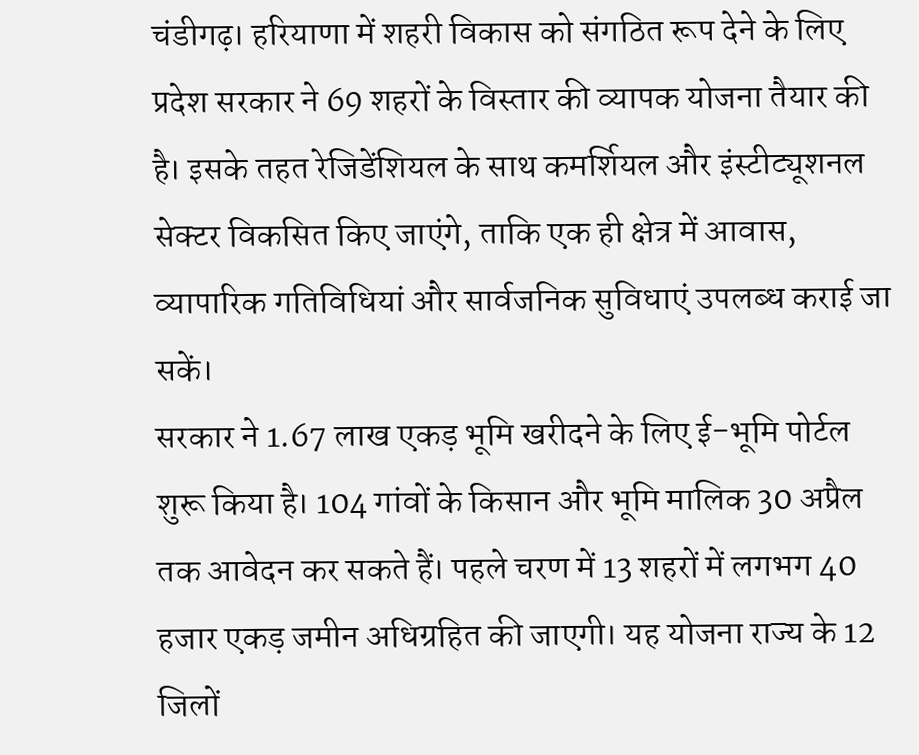चंडीगढ़। हरियाणा में शहरी विकास को संगठित रूप देने के लिए प्रदेश सरकार ने 69 शहरों के विस्तार की व्यापक योजना तैयार की है। इसके तहत रेजिडेंशियल के साथ कमर्शियल और इंस्टीट्यूशनल सेक्टर विकसित किए जाएंगे, ताकि एक ही क्षेत्र में आवास, व्यापारिक गतिविधियां और सार्वजनिक सुविधाएं उपलब्ध कराई जा सकें।
सरकार ने 1.67 लाख एकड़ भूमि खरीदने के लिए ई-भूमि पोर्टल शुरू किया है। 104 गांवों के किसान और भूमि मालिक 30 अप्रैल तक आवेदन कर सकते हैं। पहले चरण में 13 शहरों में लगभग 40 हजार एकड़ जमीन अधिग्रहित की जाएगी। यह योजना राज्य के 12 जिलों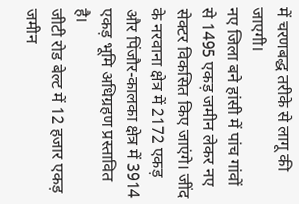में चरणबद्ध तरीके से लागू की जाएगी।
नए जिला बने हांसी में पांच गांवों से 1495 एकड़ जमीन लेकर नए सेक्टर विकसित किए जाएंगे। जींद के नरवाना क्षेत्र में 2172 एकड़ और पिंजौर-कालका क्षेत्र में 3914 एकड़ भूमि अधिग्रहण प्रस्तावित है।
जीटी रोड बेल्ट में 12 हजार एकड़ जमीन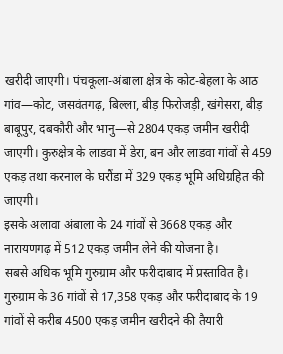खरीदी जाएगी। पंचकूला-अंबाला क्षेत्र के कोट-बेहला के आठ गांव—कोट, जसवंतगढ़, बिल्ला, बीड़ फिरोजड़ी, खंगेसरा, बीड़ बाबूपुर, दबकौरी और भानु—से 2804 एकड़ जमीन खरीदी जाएगी। कुरुक्षेत्र के लाडवा में डेरा, बन और लाडवा गांवों से 459 एकड़ तथा करनाल के घरौंडा में 329 एकड़ भूमि अधिग्रहित की जाएगी।
इसके अलावा अंबाला के 24 गांवों से 3668 एकड़ और नारायणगढ़ में 512 एकड़ जमीन लेने की योजना है।
सबसे अधिक भूमि गुरुग्राम और फरीदाबाद में प्रस्तावित है। गुरुग्राम के 36 गांवों से 17,358 एकड़ और फरीदाबाद के 19 गांवों से करीब 4500 एकड़ जमीन खरीदने की तैयारी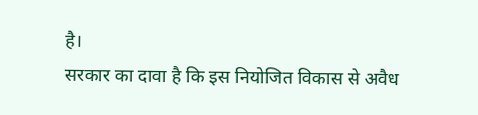है।
सरकार का दावा है कि इस नियोजित विकास से अवैध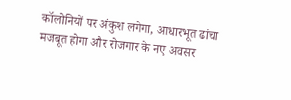कॉलोनियों पर अंकुश लगेगा, आधारभूत ढांचा मजबूत होगा और रोजगार के नए अवसर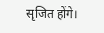सृजित होंगे।